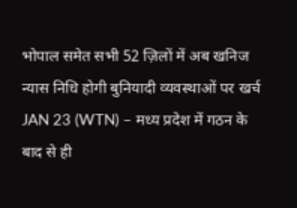भोपाल समेत सभी 52 ज़िलों में अब खनिज न्यास निधि होगी बुनियादी व्यवस्थाओं पर खर्च
JAN 23 (WTN) – मध्य प्रदेश में गठन के बाद से ही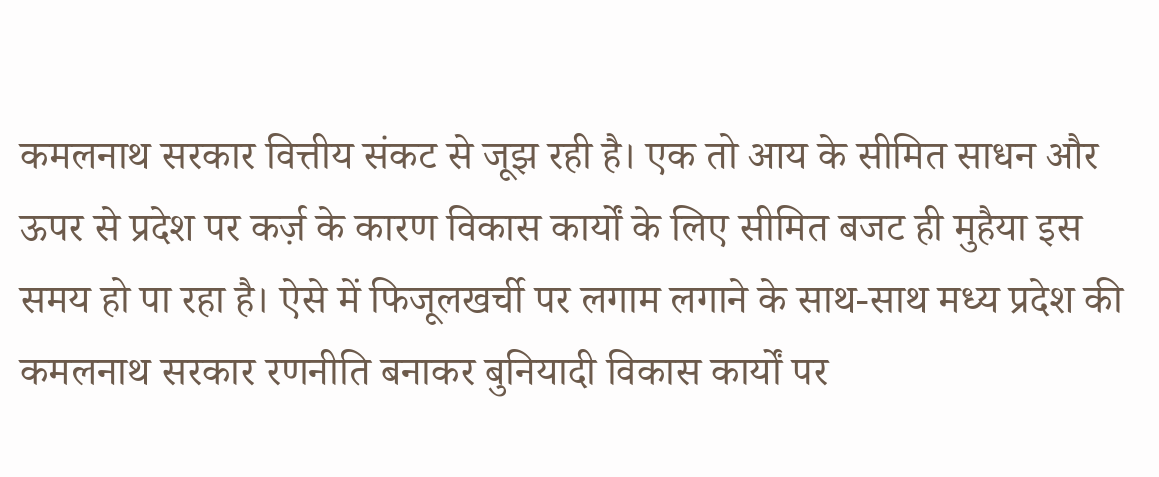कमलनाथ सरकार वित्तीय संकट से जूझ रही है। एक तो आय के सीमित साधन और ऊपर से प्रदेश पर कर्ज़ के कारण विकास कार्यों के लिए सीमित बजट ही मुहैया इस समय हो पा रहा है। ऐसे में फिजूलखर्ची पर लगाम लगाने के साथ-साथ मध्य प्रदेश की कमलनाथ सरकार रणनीति बनाकर बुनियादी विकास कार्यों पर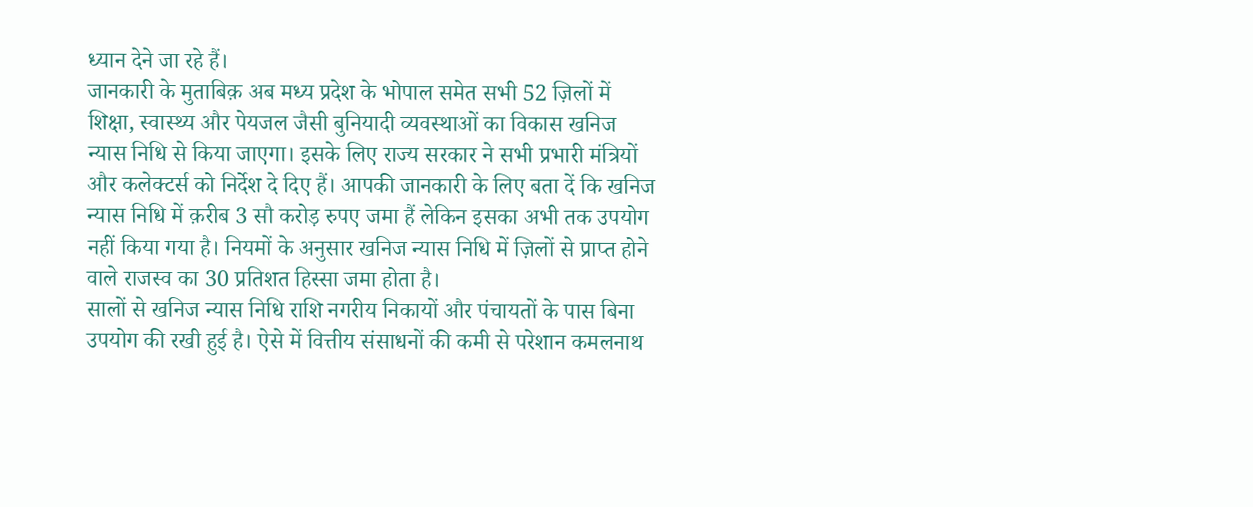ध्यान देने जा रहे हैं।
जानकारी के मुताबिक़ अब मध्य प्रदेश के भोपाल समेत सभी 52 ज़िलों में शिक्षा, स्वास्थ्य और पेयजल जैसी बुनियादी व्यवस्थाओं का विकास खनिज न्यास निधि से किया जाएगा। इसके लिए राज्य सरकार ने सभी प्रभारी मंत्रियों और कलेक्टर्स को निर्देश दे दिए हैं। आपकी जानकारी के लिए बता दें कि खनिज न्यास निधि में क़रीब 3 सौ करोड़ रुपए जमा हैं लेकिन इसका अभी तक उपयोग नहीं किया गया है। नियमों के अनुसार खनिज न्यास निधि में ज़िलों से प्राप्त होने वाले राजस्व का 30 प्रतिशत हिस्सा जमा होता है।
सालों से खनिज न्यास निधि राशि नगरीय निकायों और पंचायतों के पास बिना उपयोग की रखी हुई है। ऐसे में वित्तीय संसाधनों की कमी से परेशान कमलनाथ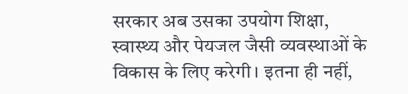सरकार अब उसका उपयोग शिक्षा, स्वास्थ्य और पेयजल जैसी व्यवस्थाओं के विकास के लिए करेगी। इतना ही नहीं,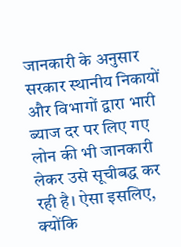जानकारी के अनुसार सरकार स्थानीय निकायों और विभागों द्वारा भारी ब्याज दर पर लिए गए लोन की भी जानकारी लेकर उसे सूचीबद्ध कर रही है। ऐसा इसलिए, क्योंकि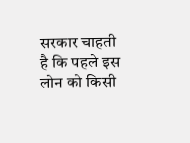सरकार चाहती है कि पहले इस लोन को किसी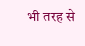भी तरह से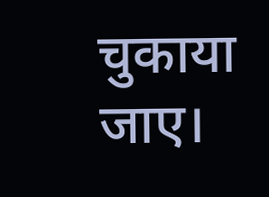चुकाया जाए।